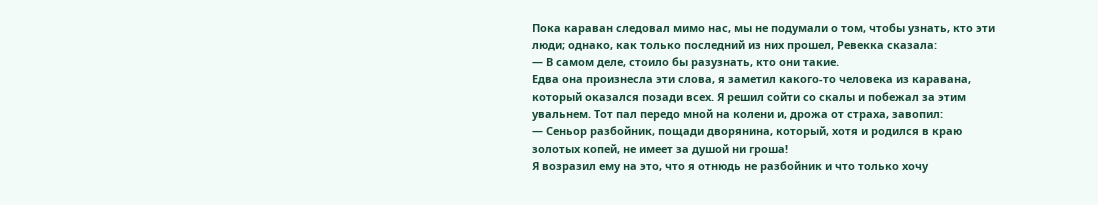Пока караван следовал мимо нас, мы не подумали о том, чтобы узнать, кто эти люди; однако, как только последний из них прошел, Ревекка сказала:
— В самом деле, стоило бы разузнать, кто они такие.
Едва она произнесла эти слова, я заметил какого-то человека из каравана, который оказался позади всех. Я решил сойти со скалы и побежал за этим увальнем. Тот пал передо мной на колени и, дрожа от страха, завопил:
— Сеньор разбойник, пощади дворянина, который, хотя и родился в краю золотых копей, не имеет за душой ни гроша!
Я возразил ему на это, что я отнюдь не разбойник и что только хочу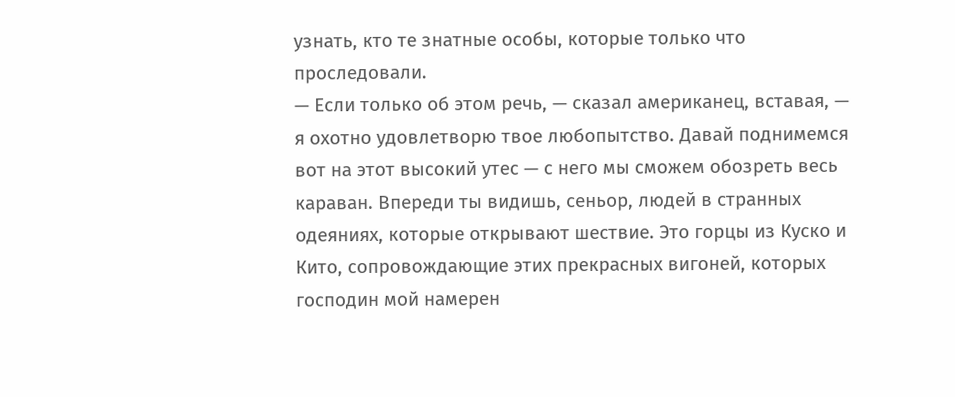узнать, кто те знатные особы, которые только что проследовали.
— Если только об этом речь, — сказал американец, вставая, — я охотно удовлетворю твое любопытство. Давай поднимемся вот на этот высокий утес — с него мы сможем обозреть весь караван. Впереди ты видишь, сеньор, людей в странных одеяниях, которые открывают шествие. Это горцы из Куско и Кито, сопровождающие этих прекрасных вигоней, которых господин мой намерен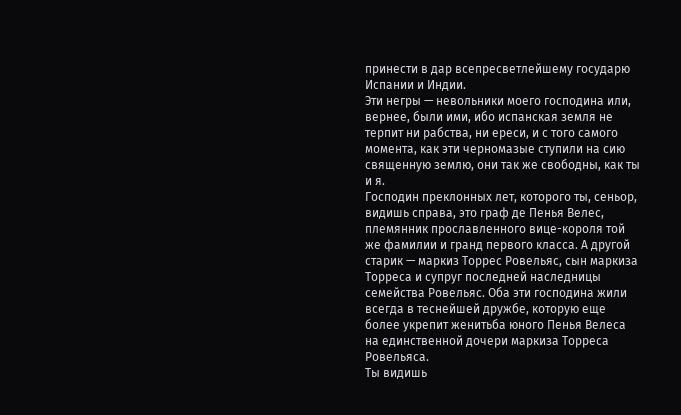принести в дар всепресветлейшему государю Испании и Индии.
Эти негры — невольники моего господина или, вернее, были ими, ибо испанская земля не терпит ни рабства, ни ереси, и с того самого момента, как эти черномазые ступили на сию священную землю, они так же свободны, как ты и я.
Господин преклонных лет, которого ты, сеньор, видишь справа, это граф де Пенья Велес, племянник прославленного вице-короля той же фамилии и гранд первого класса. А другой старик — маркиз Торрес Ровельяс, сын маркиза Торреса и супруг последней наследницы семейства Ровельяс. Оба эти господина жили всегда в теснейшей дружбе, которую еще более укрепит женитьба юного Пенья Велеса на единственной дочери маркиза Торреса Ровельяса.
Ты видишь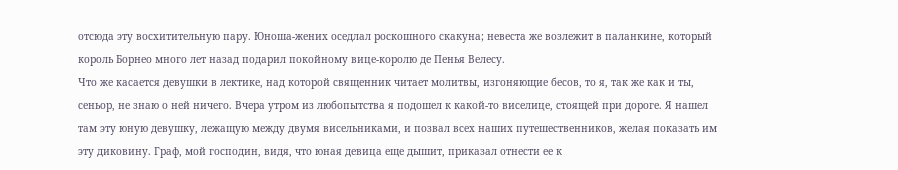отсюда эту восхитительную пару. Юноша-жених оседлал роскошного скакуна; невеста же возлежит в паланкине, который король Борнео много лет назад подарил покойному вице-королю де Пенья Велесу.
Что же касается девушки в лектике, над которой священник читает молитвы, изгоняющие бесов, то я, так же как и ты, сеньор, не знаю о ней ничего. Вчера утром из любопытства я подошел к какой-то виселице, стоящей при дороге. Я нашел там эту юную девушку, лежащую между двумя висельниками, и позвал всех наших путешественников, желая показать им эту диковину. Граф, мой господин, видя, что юная девица еще дышит, приказал отнести ее к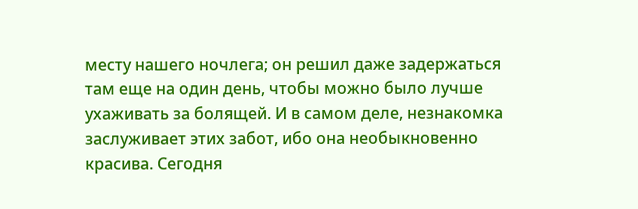месту нашего ночлега; он решил даже задержаться там еще на один день, чтобы можно было лучше ухаживать за болящей. И в самом деле, незнакомка заслуживает этих забот, ибо она необыкновенно красива. Сегодня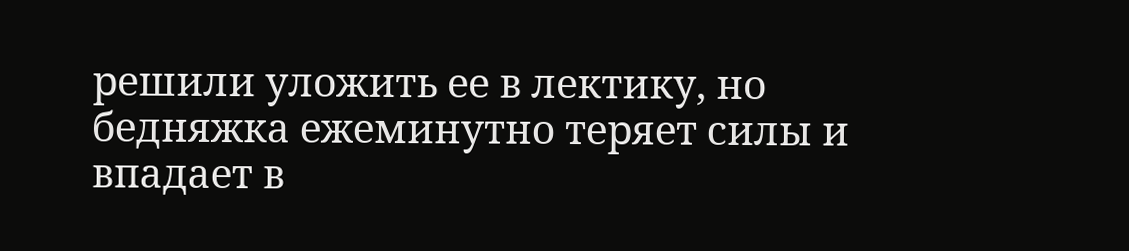решили уложить ее в лектику, но бедняжка ежеминутно теряет силы и впадает в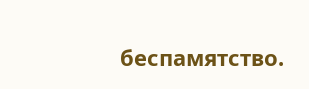беспамятство.